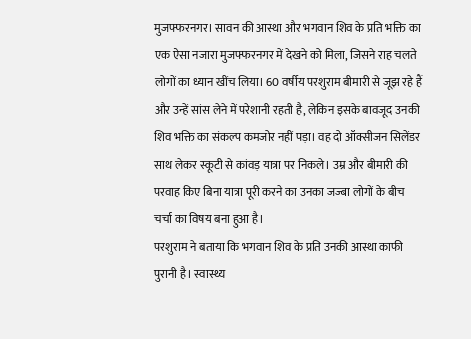मुजफ्फरनगर। सावन की आस्था और भगवान शिव के प्रति भक्ति का एक ऐसा नजारा मुजफ्फरनगर में देखने को मिला, जिसने राह चलते लोगों का ध्यान खींच लिया। 60 वर्षीय परशुराम बीमारी से जूझ रहे हैं और उन्हें सांस लेने में परेशानी रहती है, लेकिन इसके बावजूद उनकी शिव भक्ति का संकल्प कमजोर नहीं पड़ा। वह दो ऑक्सीजन सिलेंडर साथ लेकर स्कूटी से कांवड़ यात्रा पर निकले। उम्र और बीमारी की परवाह किए बिना यात्रा पूरी करने का उनका जज्बा लोगों के बीच चर्चा का विषय बना हुआ है।
परशुराम ने बताया कि भगवान शिव के प्रति उनकी आस्था काफी पुरानी है। स्वास्थ्य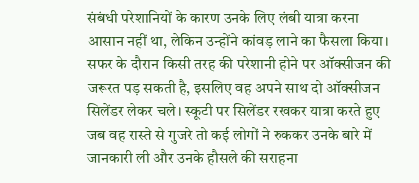संबंधी परेशानियों के कारण उनके लिए लंबी यात्रा करना आसान नहीं था, लेकिन उन्होंने कांवड़ लाने का फैसला किया। सफर के दौरान किसी तरह की परेशानी होने पर ऑक्सीजन की जरूरत पड़ सकती है, इसलिए वह अपने साथ दो ऑक्सीजन सिलेंडर लेकर चले। स्कूटी पर सिलेंडर रखकर यात्रा करते हुए जब वह रास्ते से गुजरे तो कई लोगों ने रुककर उनके बारे में जानकारी ली और उनके हौसले की सराहना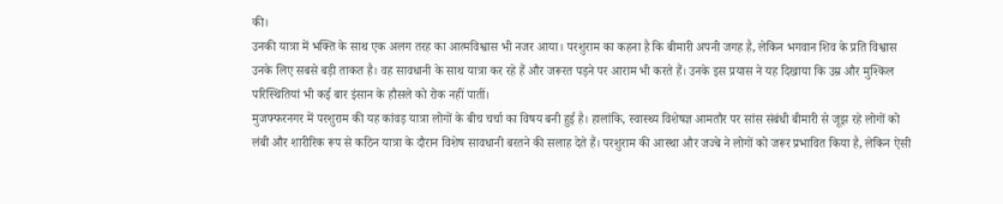की।
उनकी यात्रा में भक्ति के साथ एक अलग तरह का आत्मविश्वास भी नजर आया। परशुराम का कहना है कि बीमारी अपनी जगह है, लेकिन भगवान शिव के प्रति विश्वास उनके लिए सबसे बड़ी ताकत है। वह सावधानी के साथ यात्रा कर रहे हैं और जरूरत पड़ने पर आराम भी करते हैं। उनके इस प्रयास ने यह दिखाया कि उम्र और मुश्किल परिस्थितियां भी कई बार इंसान के हौसले को रोक नहीं पातीं।
मुजफ्फरनगर में परशुराम की यह कांवड़ यात्रा लोगों के बीच चर्चा का विषय बनी हुई है। हालांकि, स्वास्थ्य विशेषज्ञ आमतौर पर सांस संबंधी बीमारी से जूझ रहे लोगों को लंबी और शारीरिक रूप से कठिन यात्रा के दौरान विशेष सावधानी बरतने की सलाह देते हैं। परशुराम की आस्था और जज्बे ने लोगों को जरूर प्रभावित किया है, लेकिन ऐसी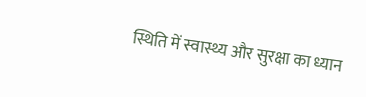स्थिति में स्वास्थ्य और सुरक्षा का ध्यान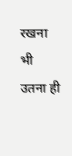रखना भी उतना ही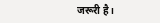जरूरी है।